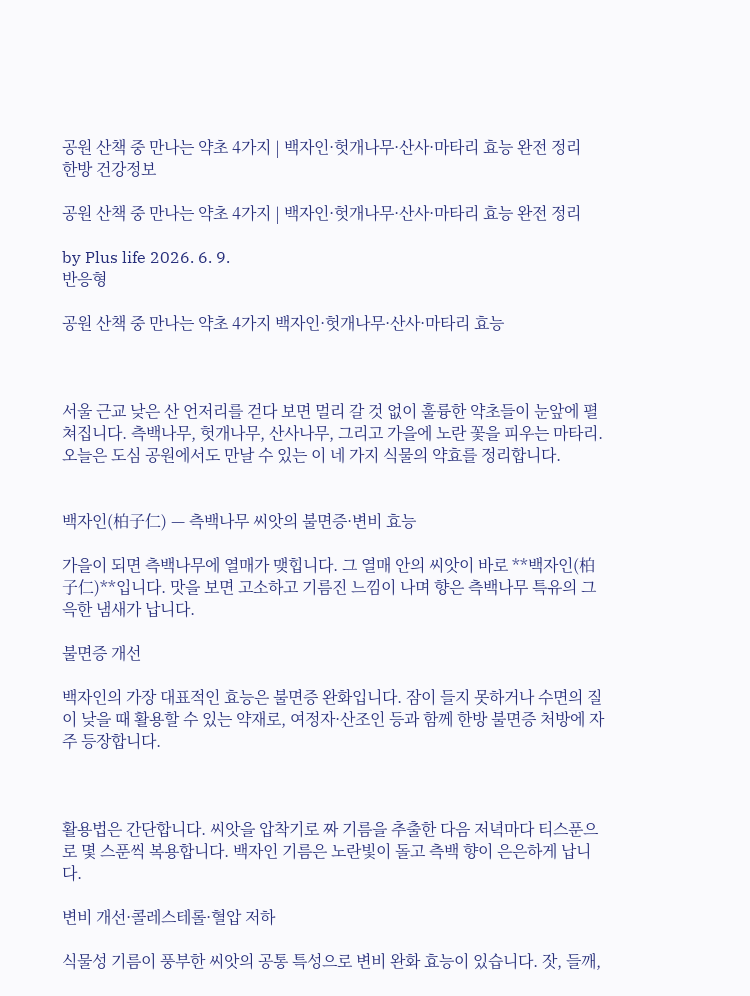공원 산책 중 만나는 약초 4가지 | 백자인·헛개나무·산사·마타리 효능 완전 정리
한방 건강정보

공원 산책 중 만나는 약초 4가지 | 백자인·헛개나무·산사·마타리 효능 완전 정리

by Plus life 2026. 6. 9.
반응형

공원 산책 중 만나는 약초 4가지 백자인·헛개나무·산사·마타리 효능



서울 근교 낮은 산 언저리를 걷다 보면 멀리 갈 것 없이 훌륭한 약초들이 눈앞에 펼쳐집니다. 측백나무, 헛개나무, 산사나무, 그리고 가을에 노란 꽃을 피우는 마타리. 오늘은 도심 공원에서도 만날 수 있는 이 네 가지 식물의 약효를 정리합니다.


백자인(柏子仁) — 측백나무 씨앗의 불면증·변비 효능

가을이 되면 측백나무에 열매가 맺힙니다. 그 열매 안의 씨앗이 바로 **백자인(柏子仁)**입니다. 맛을 보면 고소하고 기름진 느낌이 나며 향은 측백나무 특유의 그윽한 냄새가 납니다.

불면증 개선

백자인의 가장 대표적인 효능은 불면증 완화입니다. 잠이 들지 못하거나 수면의 질이 낮을 때 활용할 수 있는 약재로, 여정자·산조인 등과 함께 한방 불면증 처방에 자주 등장합니다.



활용법은 간단합니다. 씨앗을 압착기로 짜 기름을 추출한 다음 저녁마다 티스푼으로 몇 스푼씩 복용합니다. 백자인 기름은 노란빛이 돌고 측백 향이 은은하게 납니다.

변비 개선·콜레스테롤·혈압 저하

식물성 기름이 풍부한 씨앗의 공통 특성으로 변비 완화 효능이 있습니다. 잣, 들깨,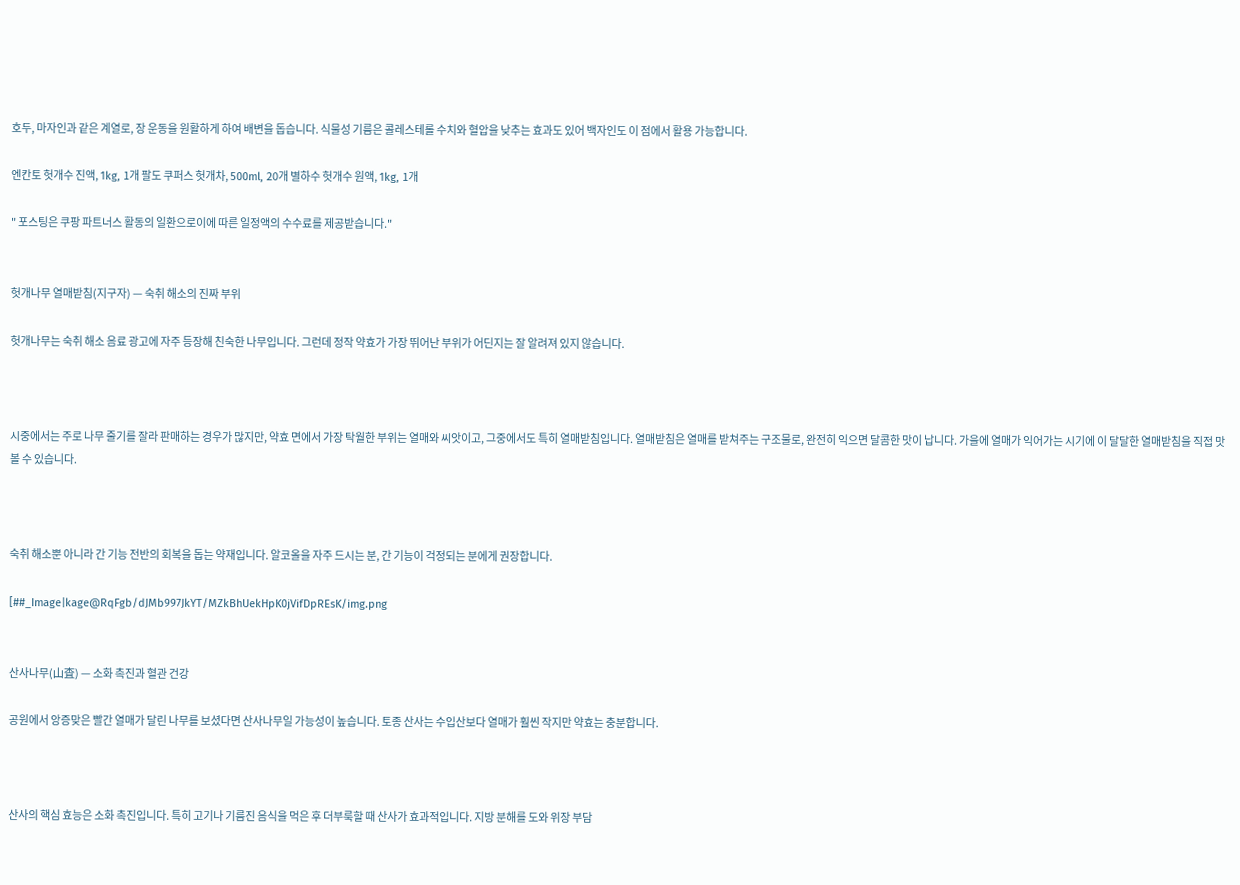호두, 마자인과 같은 계열로, 장 운동을 원활하게 하여 배변을 돕습니다. 식물성 기름은 콜레스테롤 수치와 혈압을 낮추는 효과도 있어 백자인도 이 점에서 활용 가능합니다.

엔칸토 헛개수 진액, 1kg, 1개 팔도 쿠퍼스 헛개차, 500ml, 20개 별하수 헛개수 원액, 1kg, 1개

" 포스팅은 쿠팡 파트너스 활동의 일환으로이에 따른 일정액의 수수료를 제공받습니다."


헛개나무 열매받침(지구자) — 숙취 해소의 진짜 부위

헛개나무는 숙취 해소 음료 광고에 자주 등장해 친숙한 나무입니다. 그런데 정작 약효가 가장 뛰어난 부위가 어딘지는 잘 알려져 있지 않습니다.



시중에서는 주로 나무 줄기를 잘라 판매하는 경우가 많지만, 약효 면에서 가장 탁월한 부위는 열매와 씨앗이고, 그중에서도 특히 열매받침입니다. 열매받침은 열매를 받쳐주는 구조물로, 완전히 익으면 달콤한 맛이 납니다. 가을에 열매가 익어가는 시기에 이 달달한 열매받침을 직접 맛볼 수 있습니다.



숙취 해소뿐 아니라 간 기능 전반의 회복을 돕는 약재입니다. 알코올을 자주 드시는 분, 간 기능이 걱정되는 분에게 권장합니다.

[##_Image|kage@RqFgb/dJMb997JkYT/MZkBhUekHpK0jVifDpREsK/img.png


산사나무(山査) — 소화 촉진과 혈관 건강

공원에서 앙증맞은 빨간 열매가 달린 나무를 보셨다면 산사나무일 가능성이 높습니다. 토종 산사는 수입산보다 열매가 훨씬 작지만 약효는 충분합니다.



산사의 핵심 효능은 소화 촉진입니다. 특히 고기나 기름진 음식을 먹은 후 더부룩할 때 산사가 효과적입니다. 지방 분해를 도와 위장 부담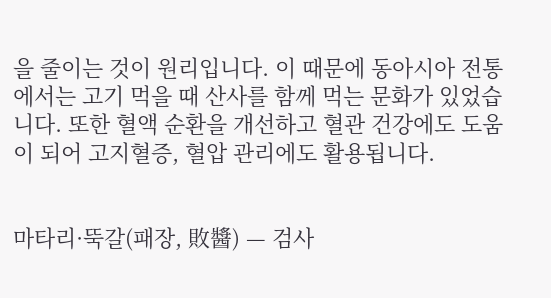을 줄이는 것이 원리입니다. 이 때문에 동아시아 전통에서는 고기 먹을 때 산사를 함께 먹는 문화가 있었습니다. 또한 혈액 순환을 개선하고 혈관 건강에도 도움이 되어 고지혈증, 혈압 관리에도 활용됩니다.


마타리·뚝갈(패장, 敗醬) — 검사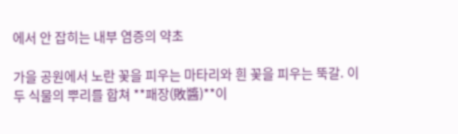에서 안 잡히는 내부 염증의 약초

가을 공원에서 노란 꽃을 피우는 마타리와 흰 꽃을 피우는 뚝갈. 이 두 식물의 뿌리를 합쳐 **패장(敗醬)**이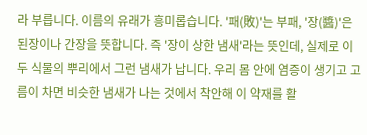라 부릅니다. 이름의 유래가 흥미롭습니다. '패(敗)'는 부패, '장(醬)'은 된장이나 간장을 뜻합니다. 즉 '장이 상한 냄새'라는 뜻인데, 실제로 이 두 식물의 뿌리에서 그런 냄새가 납니다. 우리 몸 안에 염증이 생기고 고름이 차면 비슷한 냄새가 나는 것에서 착안해 이 약재를 활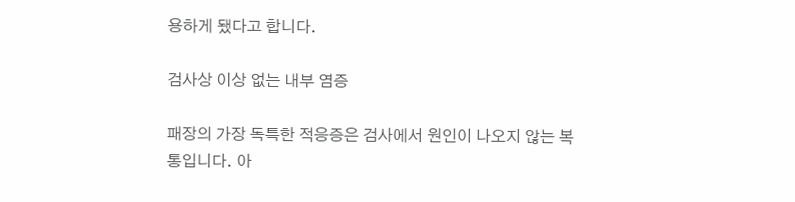용하게 됐다고 합니다.

검사상 이상 없는 내부 염증

패장의 가장 독특한 적응증은 검사에서 원인이 나오지 않는 복통입니다. 아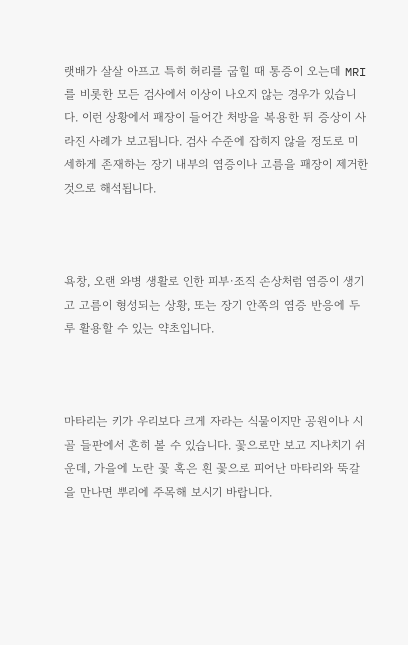랫배가 살살 아프고 특히 허리를 굽힐 때 통증이 오는데 MRI를 비롯한 모든 검사에서 이상이 나오지 않는 경우가 있습니다. 이런 상황에서 패장이 들어간 처방을 복용한 뒤 증상이 사라진 사례가 보고됩니다. 검사 수준에 잡히지 않을 정도로 미세하게 존재하는 장기 내부의 염증이나 고름을 패장이 제거한 것으로 해석됩니다.



욕창, 오랜 와병 생활로 인한 피부·조직 손상처럼 염증이 생기고 고름이 형성되는 상황, 또는 장기 안쪽의 염증 반응에 두루 활용할 수 있는 약초입니다.



마타리는 키가 우리보다 크게 자라는 식물이지만 공원이나 시골 들판에서 흔히 볼 수 있습니다. 꽃으로만 보고 지나치기 쉬운데, 가을에 노란 꽃 혹은 흰 꽃으로 피어난 마타리와 뚝갈을 만나면 뿌리에 주목해 보시기 바랍니다.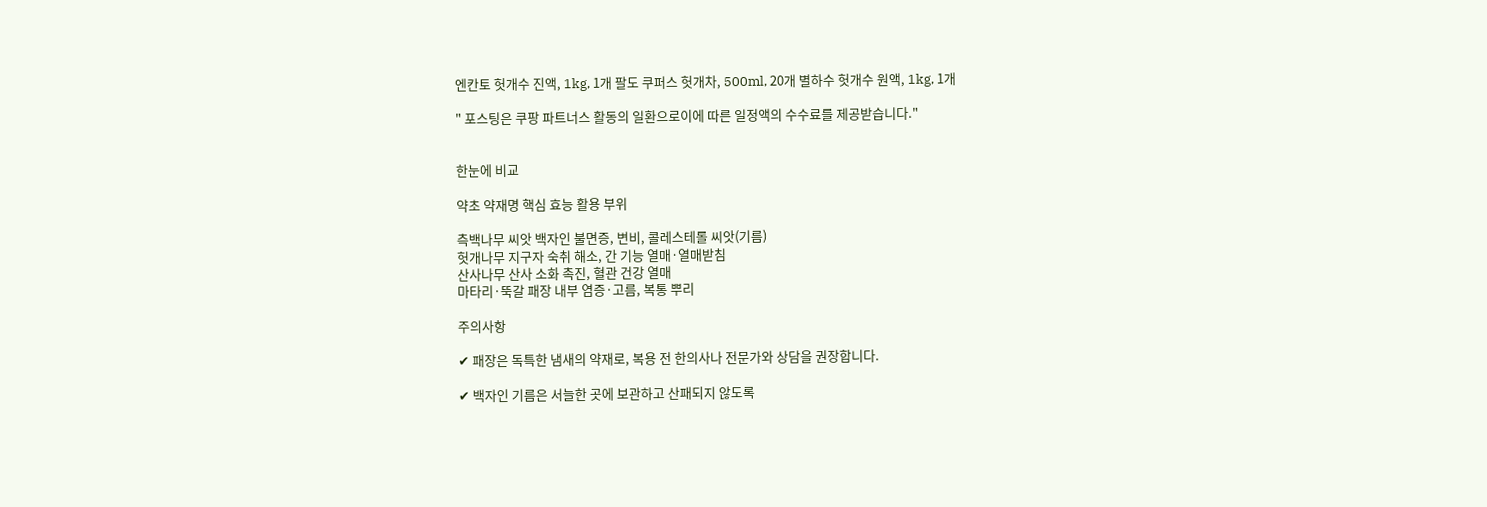엔칸토 헛개수 진액, 1kg, 1개 팔도 쿠퍼스 헛개차, 500ml, 20개 별하수 헛개수 원액, 1kg, 1개

" 포스팅은 쿠팡 파트너스 활동의 일환으로이에 따른 일정액의 수수료를 제공받습니다."


한눈에 비교

약초 약재명 핵심 효능 활용 부위

측백나무 씨앗 백자인 불면증, 변비, 콜레스테롤 씨앗(기름)
헛개나무 지구자 숙취 해소, 간 기능 열매·열매받침
산사나무 산사 소화 촉진, 혈관 건강 열매
마타리·뚝갈 패장 내부 염증·고름, 복통 뿌리

주의사항

✔ 패장은 독특한 냄새의 약재로, 복용 전 한의사나 전문가와 상담을 권장합니다.

✔ 백자인 기름은 서늘한 곳에 보관하고 산패되지 않도록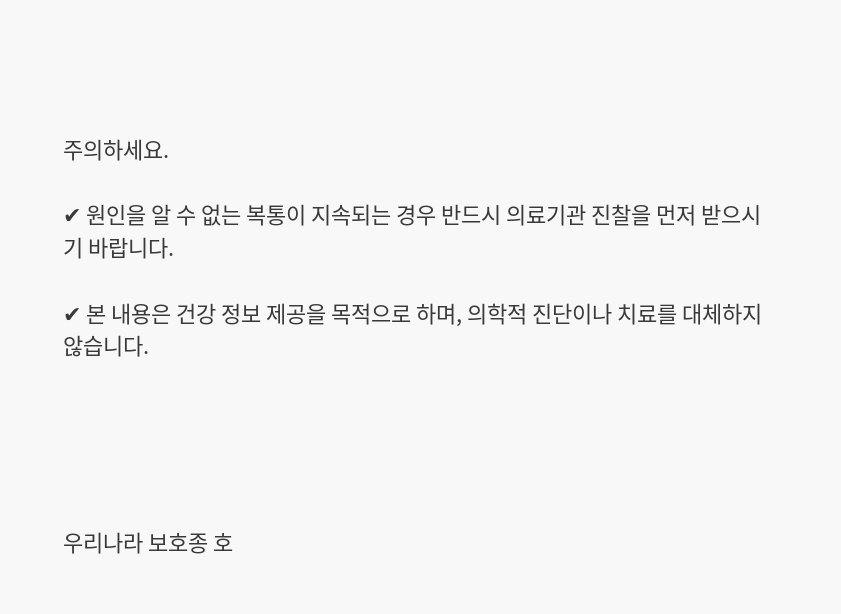주의하세요.

✔ 원인을 알 수 없는 복통이 지속되는 경우 반드시 의료기관 진찰을 먼저 받으시기 바랍니다.

✔ 본 내용은 건강 정보 제공을 목적으로 하며, 의학적 진단이나 치료를 대체하지 않습니다.





우리나라 보호종 호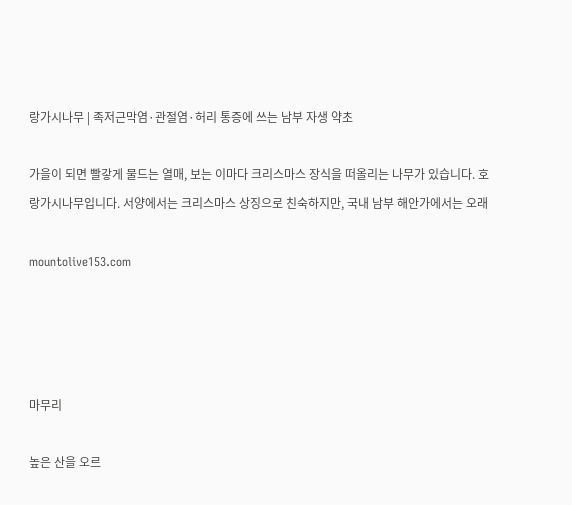랑가시나무 | 족저근막염·관절염·허리 통증에 쓰는 남부 자생 약초

가을이 되면 빨갛게 물드는 열매, 보는 이마다 크리스마스 장식을 떠올리는 나무가 있습니다. 호랑가시나무입니다. 서양에서는 크리스마스 상징으로 친숙하지만, 국내 남부 해안가에서는 오래

mountolive153.com




마무리

높은 산을 오르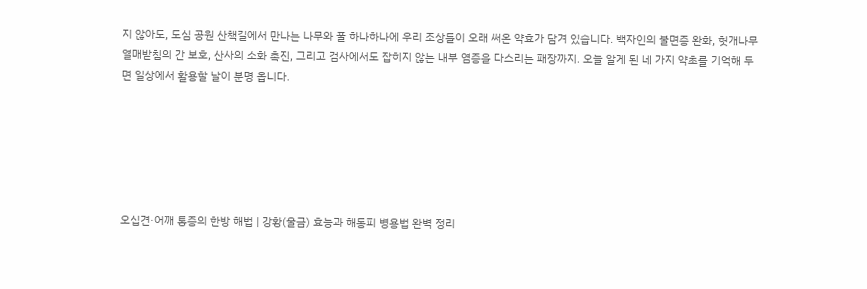지 않아도, 도심 공원 산책길에서 만나는 나무와 풀 하나하나에 우리 조상들이 오래 써온 약효가 담겨 있습니다. 백자인의 불면증 완화, 헛개나무 열매받침의 간 보호, 산사의 소화 촉진, 그리고 검사에서도 잡히지 않는 내부 염증을 다스리는 패장까지. 오늘 알게 된 네 가지 약초를 기억해 두면 일상에서 활용할 날이 분명 옵니다.






오십견·어깨 통증의 한방 해법 | 강황(울금) 효능과 해동피 병용법 완벽 정리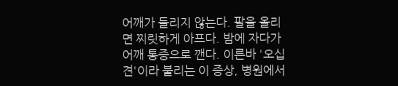어깨가 들리지 않는다. 팔을 올리면 찌릿하게 아프다. 밤에 자다가 어깨 통증으로 깬다. 이른바 '오십견'이라 불리는 이 증상, 병원에서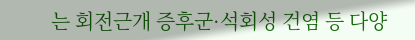는 회전근개 증후군·석회성 건염 등 다양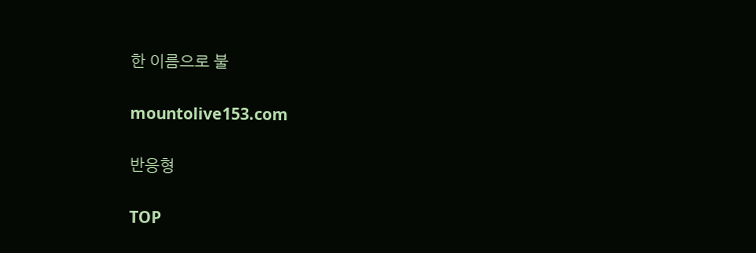한 이름으로 불

mountolive153.com

반응형

TOP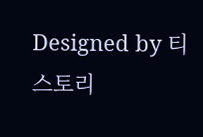Designed by 티스토리